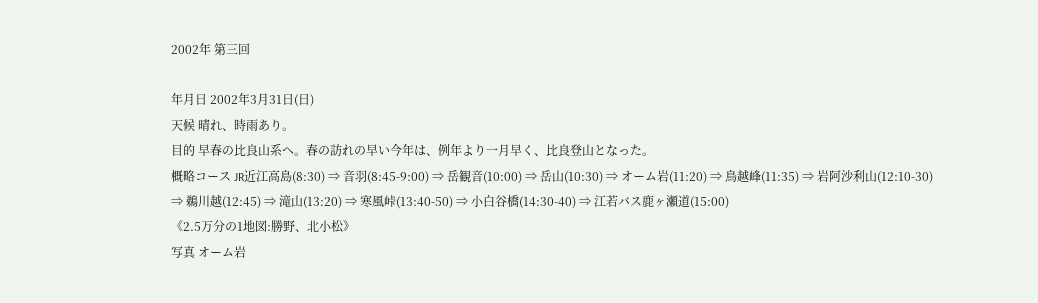2002年 第三回

年月日 2002年3月31日(日)
天候 晴れ、時雨あり。
目的 早春の比良山系へ。春の訪れの早い今年は、例年より一月早く、比良登山となった。
概略コース JR近江高島(8:30) ⇒ 音羽(8:45-9:00) ⇒ 岳観音(10:00) ⇒ 岳山(10:30) ⇒ オーム岩(11:20) ⇒ 鳥越峰(11:35) ⇒ 岩阿沙利山(12:10-30) ⇒ 鵜川越(12:45) ⇒ 滝山(13:20) ⇒ 寒風峠(13:40-50) ⇒ 小白谷橋(14:30-40) ⇒ 江若バス鹿ヶ瀬道(15:00)
《2.5万分の1地図:勝野、北小松》
写真 オーム岩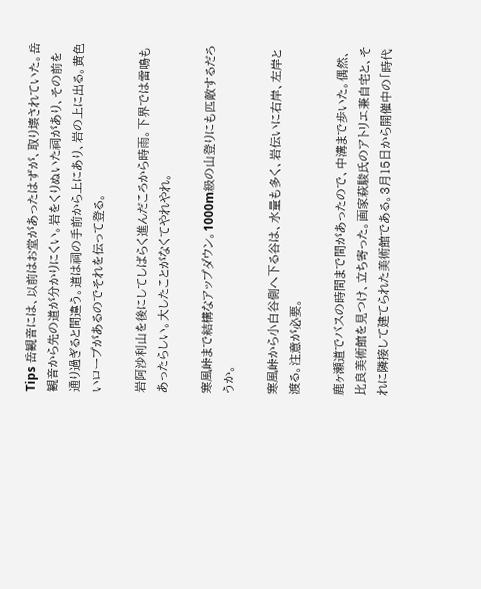Tips 岳観音には、以前はお堂があったはずが、取り壊されていた。岳観音から先の道が分かりにくい。岩をくりぬいた祠があり、その前を通り過ぎると間違う。道は祠の手前から上にあり、岩の上に出る。黄色いロープがあるのでそれを伝って登る。

岩阿沙利山を後にしてしばらく進んだころから時雨。下界では雷鳴もあったらしい。大したことがなくてやれやれ。

寒風峠まで結構なアップダウン。1000m級の山登りにも匹敵するだろうか。

寒風峠から小白谷側へ下る谷は、水量も多く、岩伝いに右岸、左岸と渡る。注意が必要。

鹿ヶ瀬道でバスの時間まで間があったので、中溝まで歩いた。偶然、比良美術館を見つけ、立ち寄った。画家萩駿氏のアトリエ兼自宅と、それに隣接して建てられた美術館である。3月15日から開催中の「時代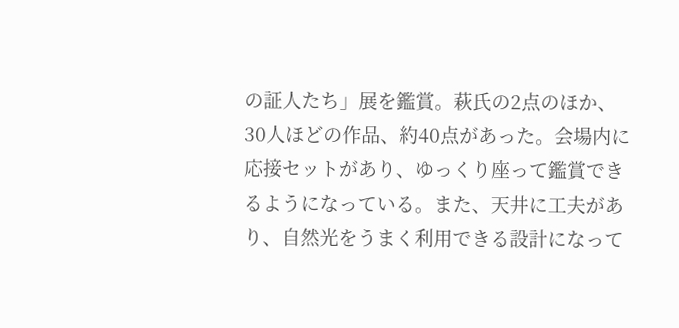の証人たち」展を鑑賞。萩氏の2点のほか、30人ほどの作品、約40点があった。会場内に応接セットがあり、ゆっくり座って鑑賞できるようになっている。また、天井に工夫があり、自然光をうまく利用できる設計になって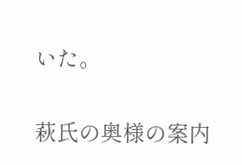いた。

萩氏の奥様の案内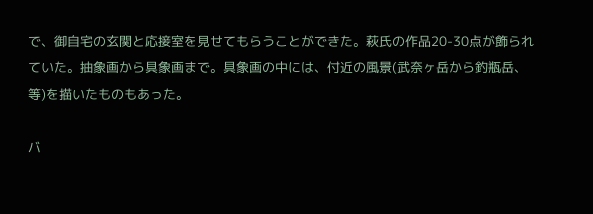で、御自宅の玄関と応接室を見せてもらうことができた。萩氏の作品20-30点が飾られていた。抽象画から具象画まで。具象画の中には、付近の風景(武奈ヶ岳から釣瓶岳、等)を描いたものもあった。

バ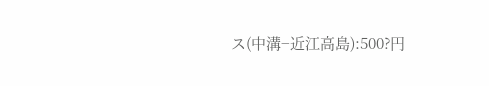ス(中溝−近江高島):500?円